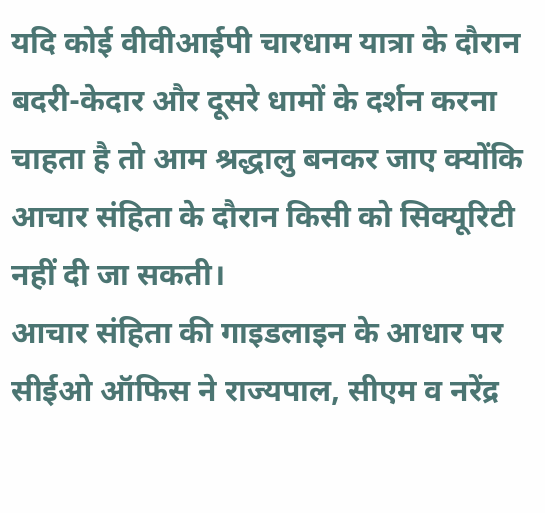यदि कोई वीवीआईपी चारधाम यात्रा के दौरान बदरी-केदार और दूसरे धामों के दर्शन करना चाहता है तो आम श्रद्धालु बनकर जाए क्योंकि आचार संहिता के दौरान किसी को सिक्यूरिटी नहीं दी जा सकती।
आचार संहिता की गाइडलाइन के आधार पर सीईओ ऑफिस ने राज्यपाल, सीएम व नरेंद्र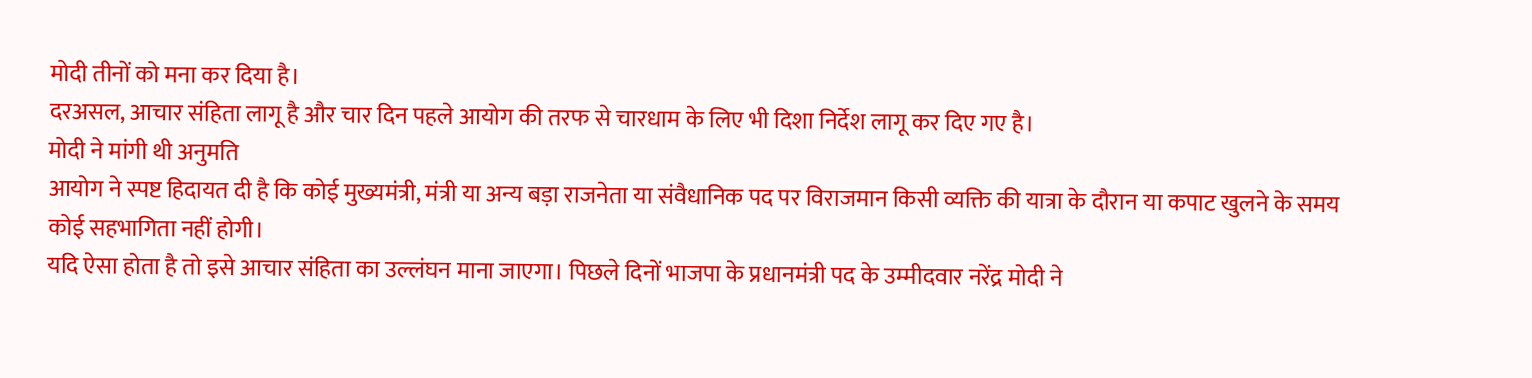मोदी तीनों को मना कर दिया है।
दरअसल, आचार संहिता लागू है और चार दिन पहले आयोग की तरफ से चारधाम के लिए भी दिशा निर्देश लागू कर दिए गए है।
मोदी ने मांगी थी अनुमति
आयोग ने स्पष्ट हिदायत दी है कि कोई मुख्यमंत्री, मंत्री या अन्य बड़ा राजनेता या संवैधानिक पद पर विराजमान किसी व्यक्ति की यात्रा के दौरान या कपाट खुलने के समय कोई सहभागिता नहीं होगी।
यदि ऐसा होता है तो इसे आचार संहिता का उल्लंघन माना जाएगा। पिछले दिनों भाजपा के प्रधानमंत्री पद के उम्मीदवार नरेंद्र मोदी ने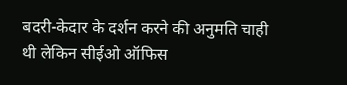बदरी-केदार के दर्शन करने की अनुमति चाही थी लेकिन सीईओ ऑफिस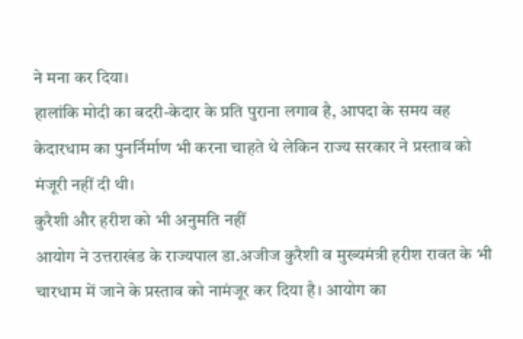ने मना कर दिया।
हालांकि मोदी का बदरी-केदार के प्रति पुराना लगाव है, आपदा के समय वह केदारधाम का पुनर्निर्माण भी करना चाहते थे लेकिन राज्य सरकार ने प्रस्ताव को मंजूरी नहीं दी थी।
कुरैशी और हरीश को भी अनुमति नहीं
आयोग ने उत्तराखंड के राज्यपाल डा.अजीज कुरैशी व मुख्यमंत्री हरीश रावत के भी चारधाम में जाने के प्रस्ताव को नामंजूर कर दिया है। आयोग का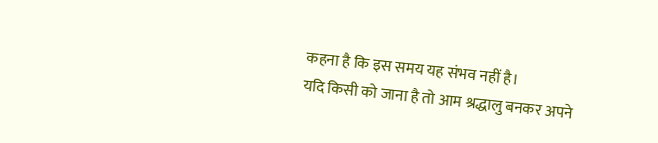कहना है कि इस समय यह संभव नहीं है।
यदि किसी को जाना है तो आम श्रद्धालु बनकर अपने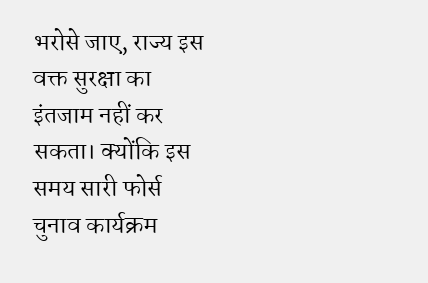भरोसे जाए, राज्य इस वक्त सुरक्षा का इंतजाम नहीं कर सकता। क्योंकि इस समय सारी फोर्स चुनाव कार्यक्रम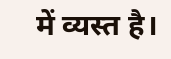में व्यस्त है।